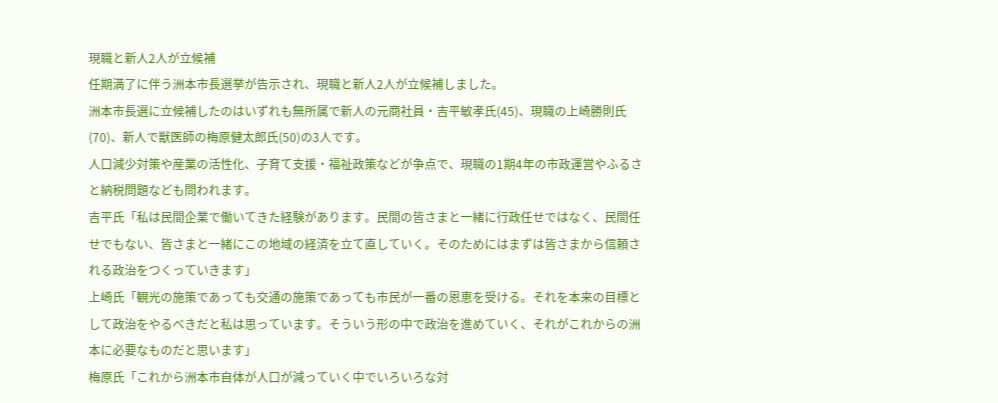現職と新人2人が立候補
任期満了に伴う洲本市長選挙が告示され、現職と新人2人が立候補しました。
洲本市長選に立候補したのはいずれも無所属で新人の元商社員・吉平敏孝氏(45)、現職の上崎勝則氏(70)、新人で獣医師の梅原健太郎氏(50)の3人です。
人口減少対策や産業の活性化、子育て支援・福祉政策などが争点で、現職の1期4年の市政運営やふるさと納税問題なども問われます。
吉平氏「私は民間企業で働いてきた経験があります。民間の皆さまと一緒に行政任せではなく、民間任せでもない、皆さまと一緒にこの地域の経済を立て直していく。そのためにはまずは皆さまから信頼される政治をつくっていきます」
上崎氏「観光の施策であっても交通の施策であっても市民が一番の恩恵を受ける。それを本来の目標として政治をやるべきだと私は思っています。そういう形の中で政治を進めていく、それがこれからの洲本に必要なものだと思います」
梅原氏「これから洲本市自体が人口が減っていく中でいろいろな対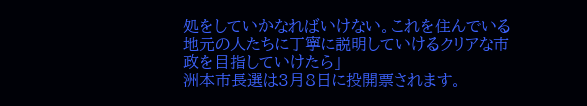処をしていかなればいけない。これを住んでいる地元の人たちに丁寧に説明していけるクリアな市政を目指していけたら」
洲本市長選は3月8日に投開票されます。